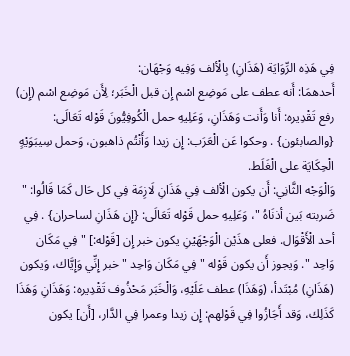فِي هَذِه الرِّوَايَة (هَذَانِ) بِالْألف وَفِيه وَجْهَان:
أَحدهمَا: أَنه عطف على مَوضِع اسْم إِن قبل الْخَبَر؛ لِأَن مَوضِع اسْم (إِن) رفع تَقْدِيره: أَنا وَأَنت وَهَذَانِ، وَعَلِيهِ حمل الْكُوفِيُّونَ قَوْله تَعَالَى: {والصابئون} . وحكوا عَن الْعَرَب: إِن زيدا وَأَنْتُم ذاهبون، وَحمل سِيبَوَيْهٍ الْحِكَايَة على الْغَلَط.
وَالْوَجْه الثَّانِي: أَن يكون الْألف فِي هَذَانِ لَازِمَة فِي كل حَال كَمَا قَالُوا: " ضَربته بَين أذنَاهُ "، وَعَلِيهِ حمل قَوْله تَعَالَى: {إِن هَذَانِ لساحران} . فِي أحد الْأَقْوَال. فعلى هذَيْن الْوَجْهَيْنِ يكون خبر إِن [قَوْله:] " فِي مَكَان وَاحِد ". وَيجوز أَن يكون قَوْله " فِي مَكَان وَاحِد " خبر إِنِّي وَإِيَّاك، وَيكون (هَذَانِ) مُبْتَدأ، (وَهَذَا) عطف عَلَيْهِ، وَالْخَبَر مَحْذُوف تَقْدِيره: وَهَذَانِ وَهَذَا كَذَلِك، وَقد أَجَازُوا فِي قَوْلهم: إِن زيدا وعمرا فِي الدَّار، [أَن] يكون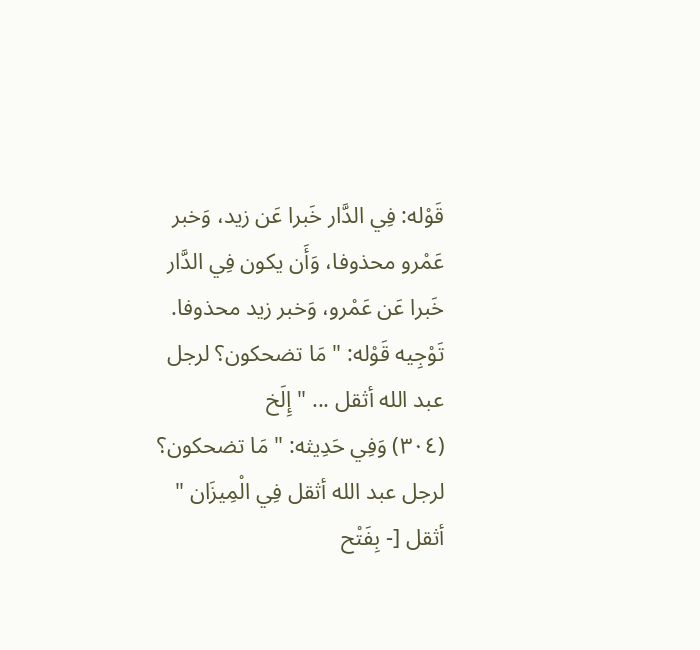قَوْله: فِي الدَّار خَبرا عَن زيد، وَخبر عَمْرو محذوفا، وَأَن يكون فِي الدَّار خَبرا عَن عَمْرو، وَخبر زيد محذوفا.
تَوْجِيه قَوْله: " مَا تضحكون؟ لرجل عبد الله أثقل ... " إِلَخ
(٣٠٤) وَفِي حَدِيثه: " مَا تضحكون؟ لرجل عبد الله أثقل فِي الْمِيزَان " أثقل [- بِفَتْح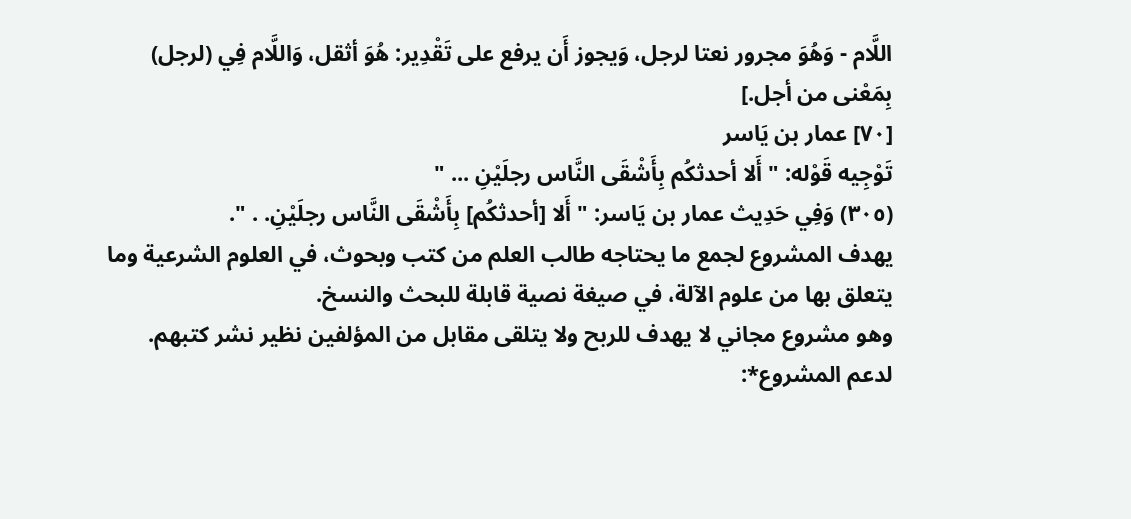اللَّام - وَهُوَ مجرور نعتا لرجل، وَيجوز أَن يرفع على تَقْدِير: هُوَ أثقل، وَاللَّام فِي (لرجل) بِمَعْنى من أجل.]
[٧٠] عمار بن يَاسر
تَوْجِيه قَوْله: " أَلا أحدثكُم بِأَشْقَى النَّاس رجلَيْنِ ... "
(٣٠٥) وَفِي حَدِيث عمار بن يَاسر: " أَلا [أحدثكُم] بِأَشْقَى النَّاس رجلَيْنِ. . ".
يهدف المشروع لجمع ما يحتاجه طالب العلم من كتب وبحوث، في العلوم الشرعية وما يتعلق بها من علوم الآلة، في صيغة نصية قابلة للبحث والنسخ.
وهو مشروع مجاني لا يهدف للربح ولا يتلقى مقابل من المؤلفين نظير نشر كتبهم.
لدعم المشروع*: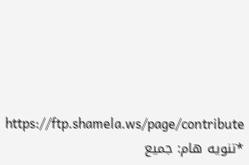https://ftp.shamela.ws/page/contribute
*تنويه هام: جميع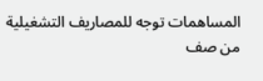المساهمات توجه للمصاريف التشغيلية من صف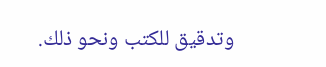وتدقيق للكتب ونحو ذلك.